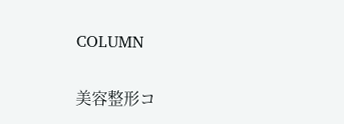COLUMN

美容整形コ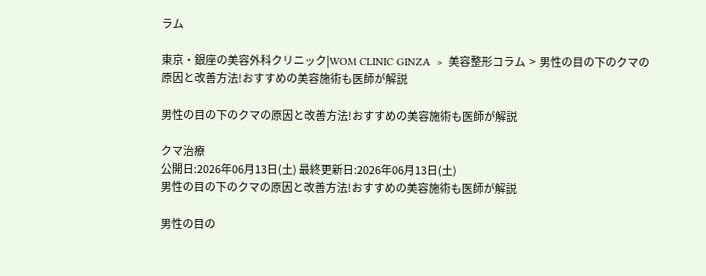ラム

東京・銀座の美容外科クリニック|WOM CLINIC GINZA  >  美容整形コラム  >  男性の目の下のクマの原因と改善方法!おすすめの美容施術も医師が解説

男性の目の下のクマの原因と改善方法!おすすめの美容施術も医師が解説

クマ治療
公開日:2026年06月13日(土) 最終更新日:2026年06月13日(土)
男性の目の下のクマの原因と改善方法!おすすめの美容施術も医師が解説

男性の目の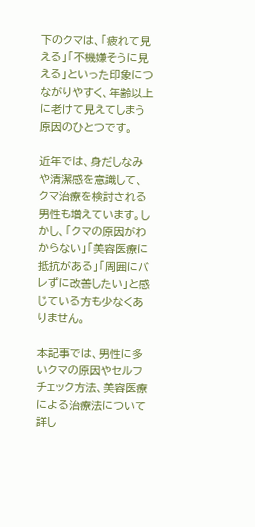下のクマは、「疲れて見える」「不機嫌そうに見える」といった印象につながりやすく、年齢以上に老けて見えてしまう原因のひとつです。

近年では、身だしなみや清潔感を意識して、クマ治療を検討される男性も増えています。しかし、「クマの原因がわからない」「美容医療に抵抗がある」「周囲にバレずに改善したい」と感じている方も少なくありません。

本記事では、男性に多いクマの原因やセルフチェック方法、美容医療による治療法について詳し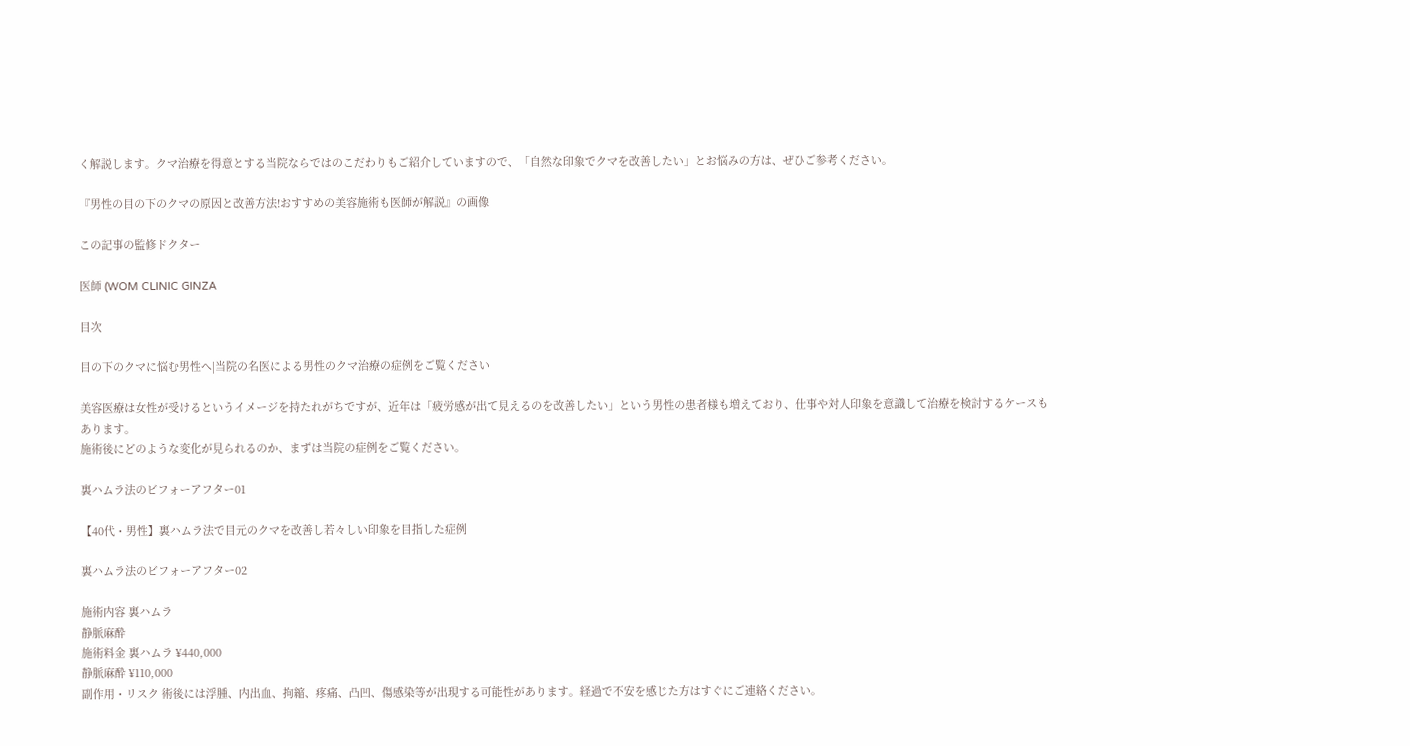く解説します。クマ治療を得意とする当院ならではのこだわりもご紹介していますので、「自然な印象でクマを改善したい」とお悩みの方は、ぜひご参考ください。

『男性の目の下のクマの原因と改善方法!おすすめの美容施術も医師が解説』の画像

この記事の監修ドクター

医師 (WOM CLINIC GINZA

目次

目の下のクマに悩む男性へ|当院の名医による男性のクマ治療の症例をご覧ください

美容医療は女性が受けるというイメージを持たれがちですが、近年は「疲労感が出て見えるのを改善したい」という男性の患者様も増えており、仕事や対人印象を意識して治療を検討するケースもあります。
施術後にどのような変化が見られるのか、まずは当院の症例をご覧ください。

裏ハムラ法のビフォーアフター01

【40代・男性】裏ハムラ法で目元のクマを改善し若々しい印象を目指した症例

裏ハムラ法のビフォーアフター02

施術内容 裏ハムラ
静脈麻酔
施術料金 裏ハムラ ¥440,000
静脈麻酔 ¥110,000
副作用・リスク 術後には浮腫、内出血、拘縮、疼痛、凸凹、傷感染等が出現する可能性があります。経過で不安を感じた方はすぐにご連絡ください。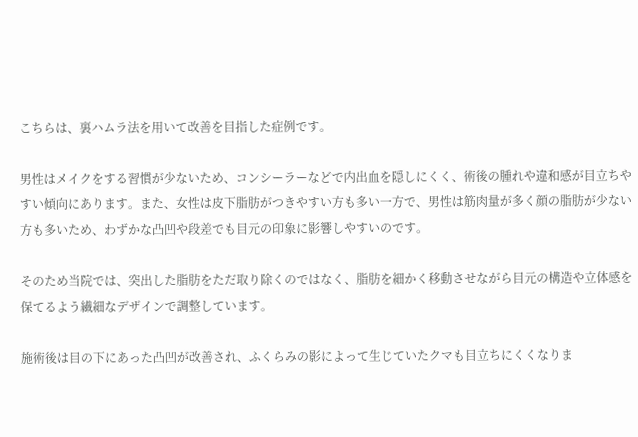こちらは、裏ハムラ法を用いて改善を目指した症例です。

男性はメイクをする習慣が少ないため、コンシーラーなどで内出血を隠しにくく、術後の腫れや違和感が目立ちやすい傾向にあります。また、女性は皮下脂肪がつきやすい方も多い一方で、男性は筋肉量が多く顔の脂肪が少ない方も多いため、わずかな凸凹や段差でも目元の印象に影響しやすいのです。

そのため当院では、突出した脂肪をただ取り除くのではなく、脂肪を細かく移動させながら目元の構造や立体感を保てるよう繊細なデザインで調整しています。

施術後は目の下にあった凸凹が改善され、ふくらみの影によって生じていたクマも目立ちにくくなりま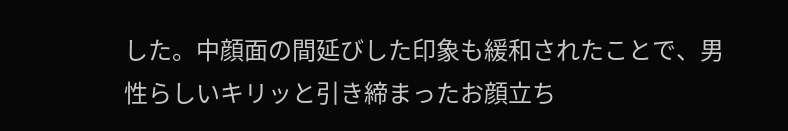した。中顔面の間延びした印象も緩和されたことで、男性らしいキリッと引き締まったお顔立ち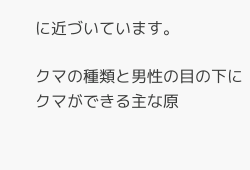に近づいています。

クマの種類と男性の目の下にクマができる主な原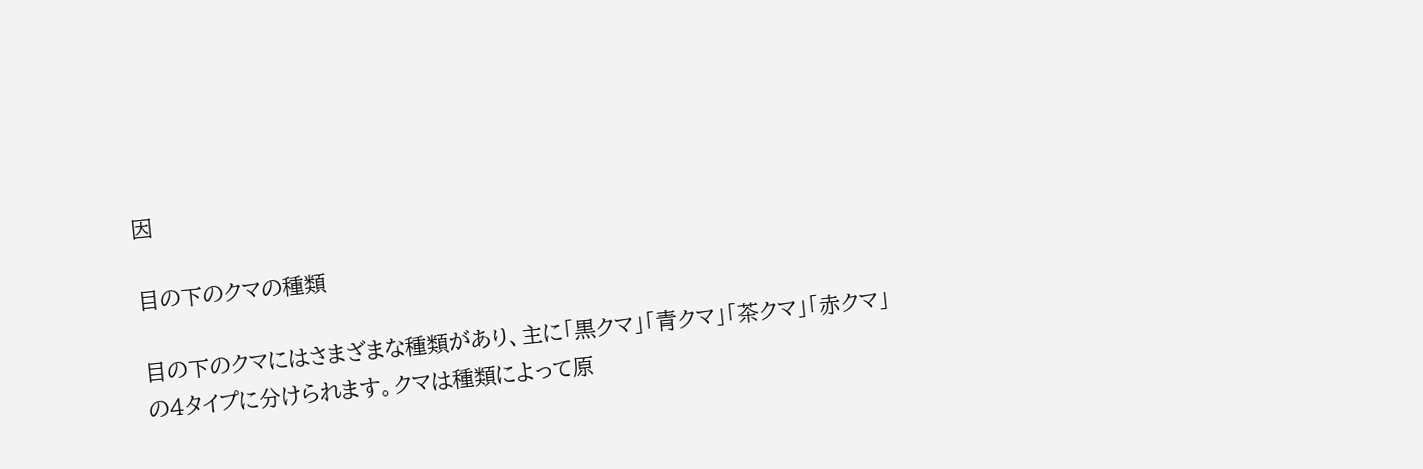因

目の下のクマの種類

目の下のクマにはさまざまな種類があり、主に「黒クマ」「青クマ」「茶クマ」「赤クマ」の4タイプに分けられます。クマは種類によって原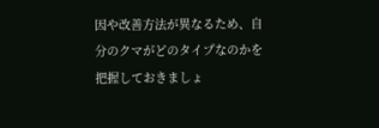因や改善方法が異なるため、自分のクマがどのタイプなのかを把握しておきましょ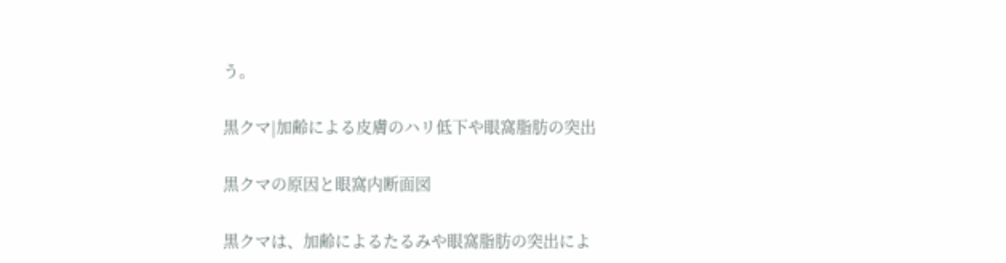う。

黒クマ|加齢による皮膚のハリ低下や眼窩脂肪の突出

黒クマの原因と眼窩内断面図

黒クマは、加齢によるたるみや眼窩脂肪の突出によ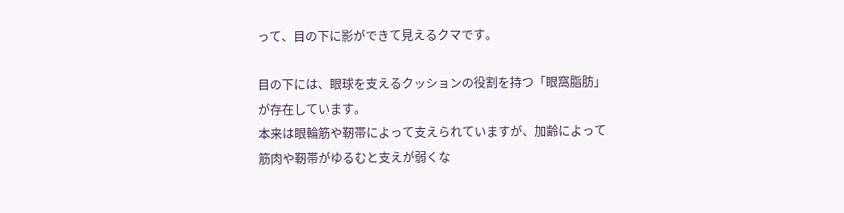って、目の下に影ができて見えるクマです。

目の下には、眼球を支えるクッションの役割を持つ「眼窩脂肪」が存在しています。
本来は眼輪筋や靭帯によって支えられていますが、加齢によって筋肉や靭帯がゆるむと支えが弱くな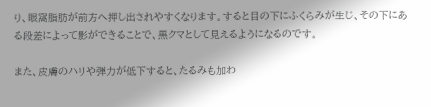り、眼窩脂肪が前方へ押し出されやすくなります。すると目の下にふくらみが生じ、その下にある段差によって影ができることで、黒クマとして見えるようになるのです。

また、皮膚のハリや弾力が低下すると、たるみも加わ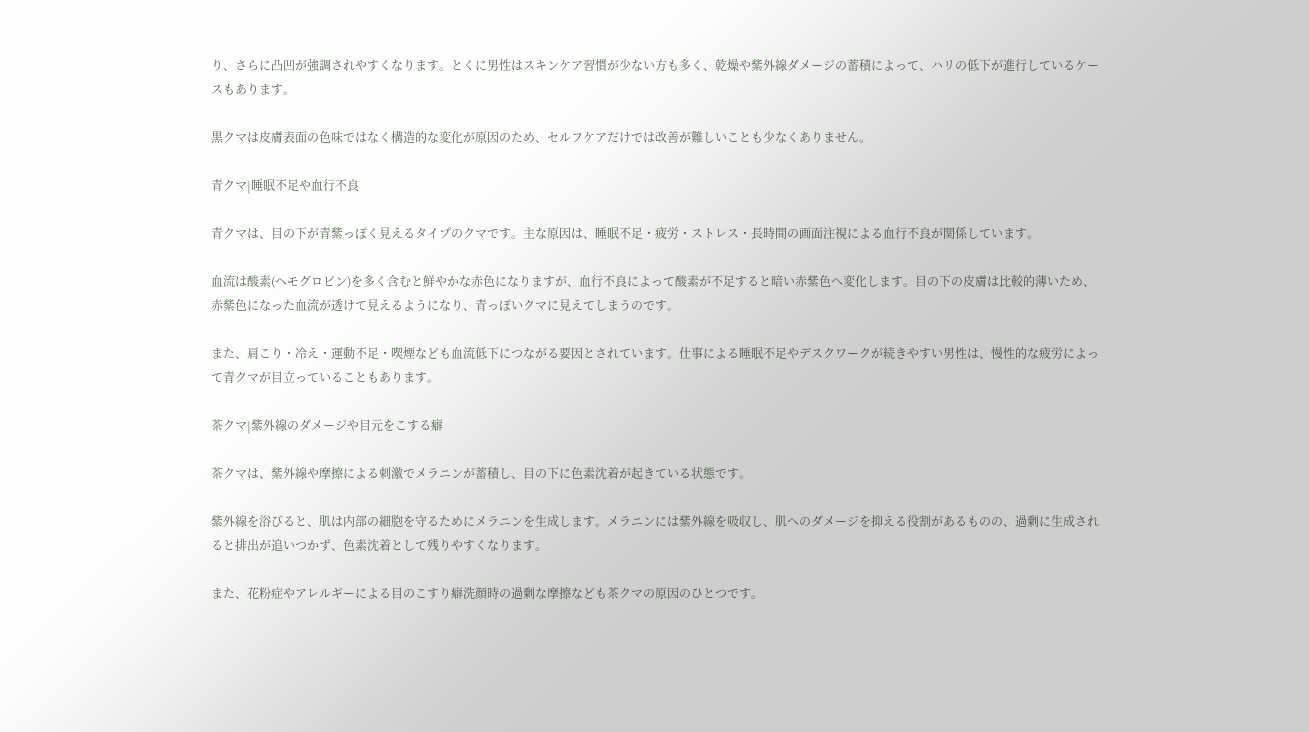り、さらに凸凹が強調されやすくなります。とくに男性はスキンケア習慣が少ない方も多く、乾燥や紫外線ダメージの蓄積によって、ハリの低下が進行しているケースもあります。

黒クマは皮膚表面の色味ではなく構造的な変化が原因のため、セルフケアだけでは改善が難しいことも少なくありません。

青クマ|睡眠不足や血行不良

青クマは、目の下が青紫っぽく見えるタイプのクマです。主な原因は、睡眠不足・疲労・ストレス・長時間の画面注視による血行不良が関係しています。

血流は酸素(ヘモグロビン)を多く含むと鮮やかな赤色になりますが、血行不良によって酸素が不足すると暗い赤紫色へ変化します。目の下の皮膚は比較的薄いため、赤紫色になった血流が透けて見えるようになり、青っぽいクマに見えてしまうのです。

また、肩こり・冷え・運動不足・喫煙なども血流低下につながる要因とされています。仕事による睡眠不足やデスクワークが続きやすい男性は、慢性的な疲労によって青クマが目立っていることもあります。

茶クマ|紫外線のダメージや目元をこする癖

茶クマは、紫外線や摩擦による刺激でメラニンが蓄積し、目の下に色素沈着が起きている状態です。

紫外線を浴びると、肌は内部の細胞を守るためにメラニンを生成します。メラニンには紫外線を吸収し、肌へのダメージを抑える役割があるものの、過剰に生成されると排出が追いつかず、色素沈着として残りやすくなります。

また、花粉症やアレルギーによる目のこすり癖洗顔時の過剰な摩擦なども茶クマの原因のひとつです。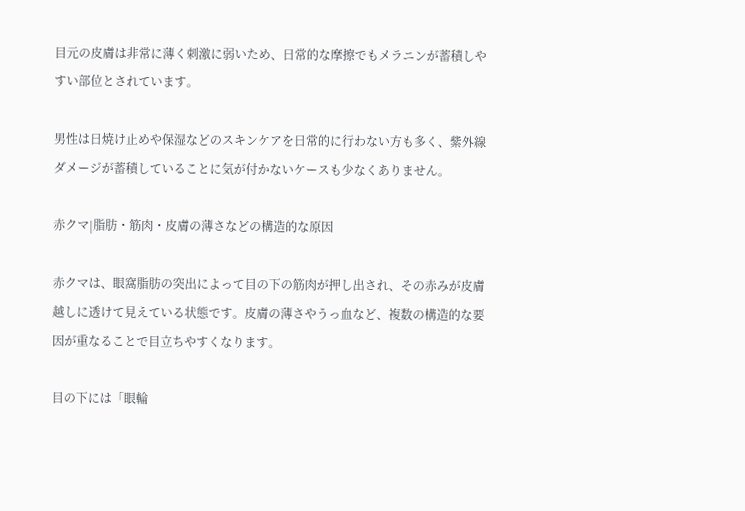目元の皮膚は非常に薄く刺激に弱いため、日常的な摩擦でもメラニンが蓄積しやすい部位とされています。

男性は日焼け止めや保湿などのスキンケアを日常的に行わない方も多く、紫外線ダメージが蓄積していることに気が付かないケースも少なくありません。

赤クマ|脂肪・筋肉・皮膚の薄さなどの構造的な原因

赤クマは、眼窩脂肪の突出によって目の下の筋肉が押し出され、その赤みが皮膚越しに透けて見えている状態です。皮膚の薄さやうっ血など、複数の構造的な要因が重なることで目立ちやすくなります。

目の下には「眼輪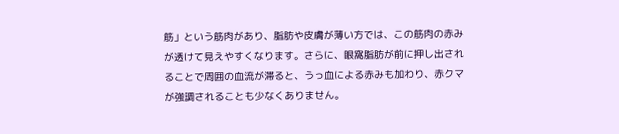筋」という筋肉があり、脂肪や皮膚が薄い方では、この筋肉の赤みが透けて見えやすくなります。さらに、眼窩脂肪が前に押し出されることで周囲の血流が滞ると、うっ血による赤みも加わり、赤クマが強調されることも少なくありません。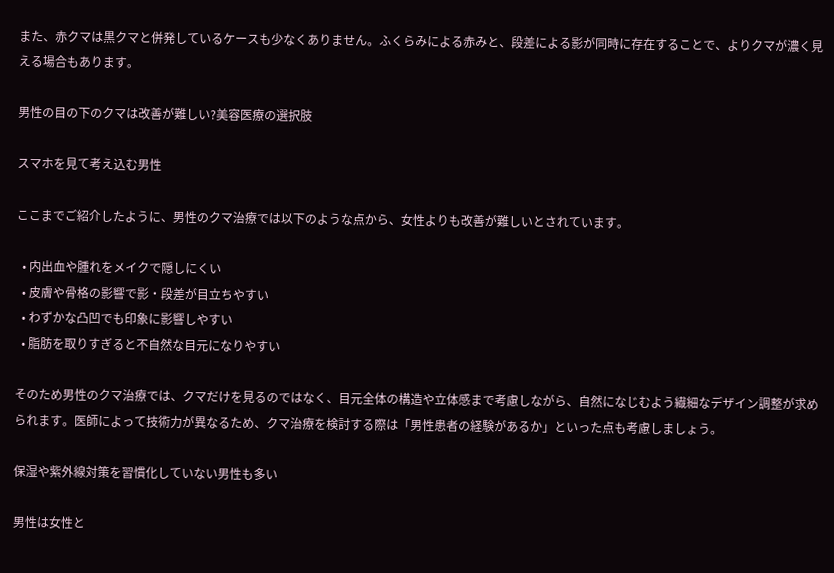また、赤クマは黒クマと併発しているケースも少なくありません。ふくらみによる赤みと、段差による影が同時に存在することで、よりクマが濃く見える場合もあります。

男性の目の下のクマは改善が難しい?美容医療の選択肢

スマホを見て考え込む男性

ここまでご紹介したように、男性のクマ治療では以下のような点から、女性よりも改善が難しいとされています。

  • 内出血や腫れをメイクで隠しにくい
  • 皮膚や骨格の影響で影・段差が目立ちやすい
  • わずかな凸凹でも印象に影響しやすい
  • 脂肪を取りすぎると不自然な目元になりやすい

そのため男性のクマ治療では、クマだけを見るのではなく、目元全体の構造や立体感まで考慮しながら、自然になじむよう繊細なデザイン調整が求められます。医師によって技術力が異なるため、クマ治療を検討する際は「男性患者の経験があるか」といった点も考慮しましょう。

保湿や紫外線対策を習慣化していない男性も多い

男性は女性と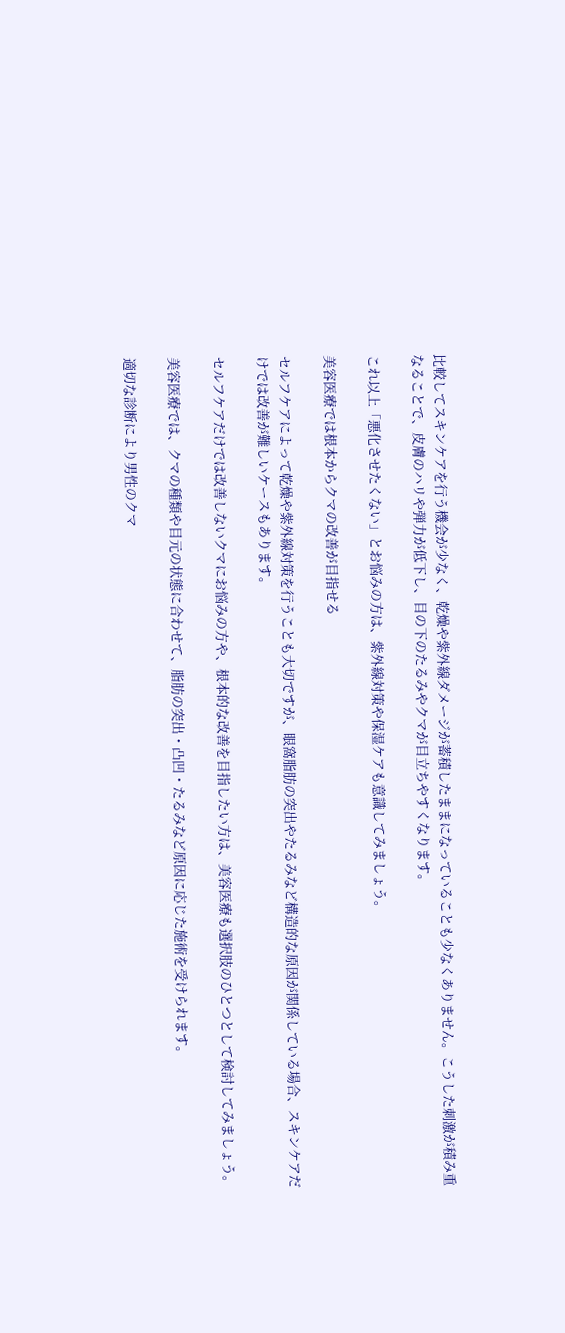比較してスキンケアを行う機会が少なく、乾燥や紫外線ダメージが蓄積したままになっていることも少なくありません。こうした刺激が積み重なることで、皮膚のハリや弾力が低下し、目の下のたるみやクマが目立ちやすくなります。

これ以上「悪化させたくない」とお悩みの方は、紫外線対策や保湿ケアも意識してみましょう。

美容医療では根本からクマの改善が目指せる

セルフケアによって乾燥や紫外線対策を行うことも大切ですが、眼窩脂肪の突出やたるみなど構造的な原因が関係している場合、スキンケアだけでは改善が難しいケースもあります。

セルフケアだけでは改善しないクマにお悩みの方や、根本的な改善を目指したい方は、美容医療も選択肢のひとつとして検討してみましょう。

美容医療では、クマの種類や目元の状態に合わせて、脂肪の突出・凸凹・たるみなど原因に応じた施術を受けられます。

適切な診断により男性のクマ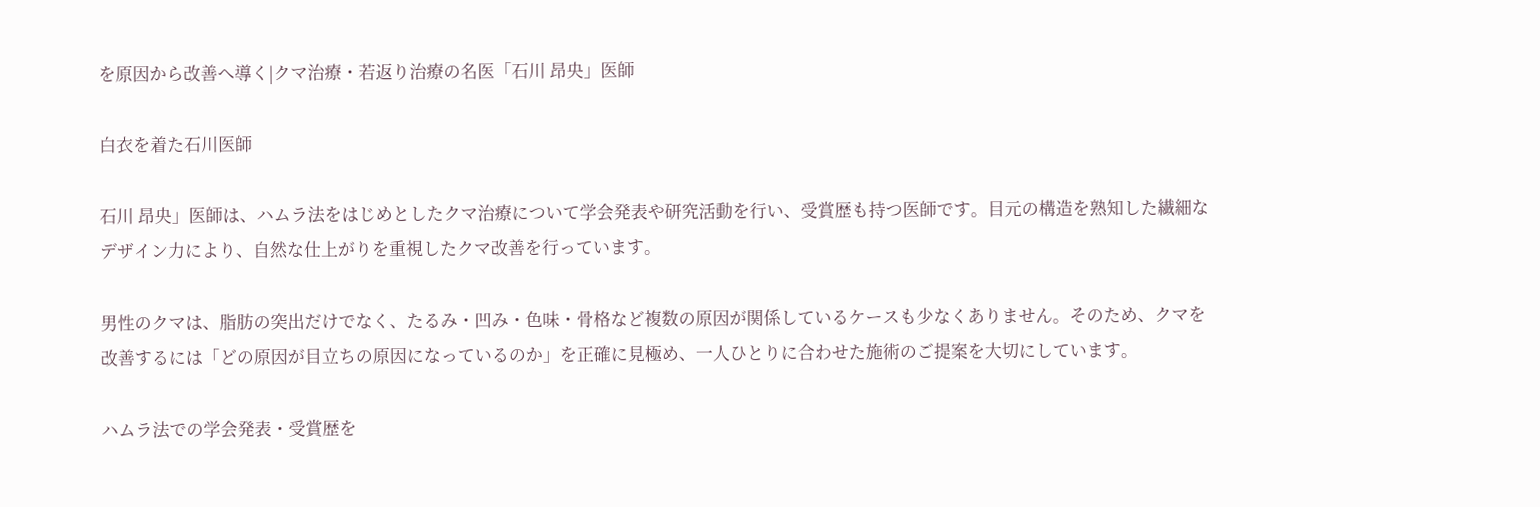を原因から改善へ導く|クマ治療・若返り治療の名医「石川 昂央」医師

白衣を着た石川医師

石川 昂央」医師は、ハムラ法をはじめとしたクマ治療について学会発表や研究活動を行い、受賞歴も持つ医師です。目元の構造を熟知した繊細なデザイン力により、自然な仕上がりを重視したクマ改善を行っています。

男性のクマは、脂肪の突出だけでなく、たるみ・凹み・色味・骨格など複数の原因が関係しているケースも少なくありません。そのため、クマを改善するには「どの原因が目立ちの原因になっているのか」を正確に見極め、一人ひとりに合わせた施術のご提案を大切にしています。

ハムラ法での学会発表・受賞歴を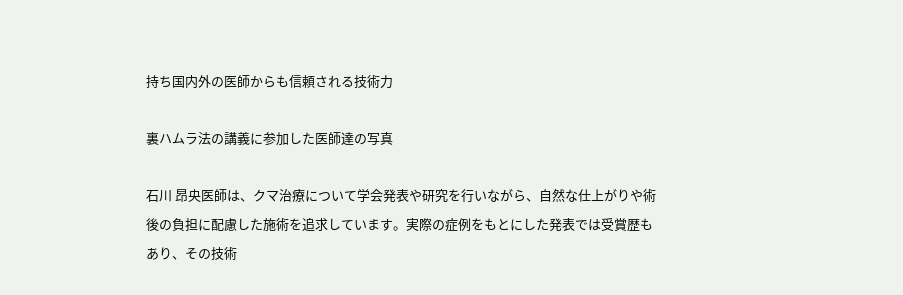持ち国内外の医師からも信頼される技術力

裏ハムラ法の講義に参加した医師達の写真

石川 昂央医師は、クマ治療について学会発表や研究を行いながら、自然な仕上がりや術後の負担に配慮した施術を追求しています。実際の症例をもとにした発表では受賞歴もあり、その技術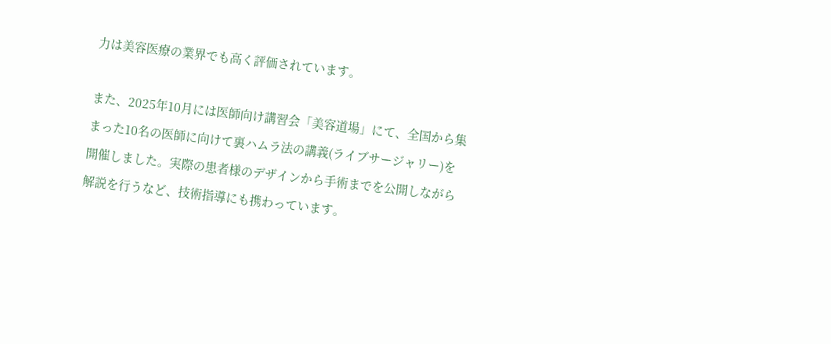力は美容医療の業界でも高く評価されています。

また、2025年10月には医師向け講習会「美容道場」にて、全国から集まった10名の医師に向けて裏ハムラ法の講義(ライブサージャリー)を開催しました。実際の患者様のデザインから手術までを公開しながら解説を行うなど、技術指導にも携わっています。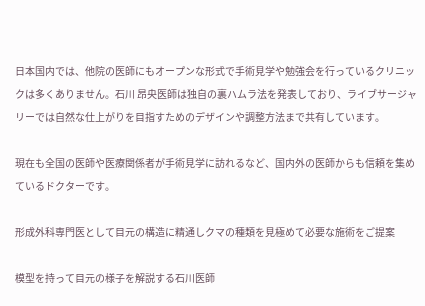日本国内では、他院の医師にもオープンな形式で手術見学や勉強会を行っているクリニックは多くありません。石川 昂央医師は独自の裏ハムラ法を発表しており、ライブサージャリーでは自然な仕上がりを目指すためのデザインや調整方法まで共有しています。

現在も全国の医師や医療関係者が手術見学に訪れるなど、国内外の医師からも信頼を集めているドクターです。

形成外科専門医として目元の構造に精通しクマの種類を見極めて必要な施術をご提案

模型を持って目元の様子を解説する石川医師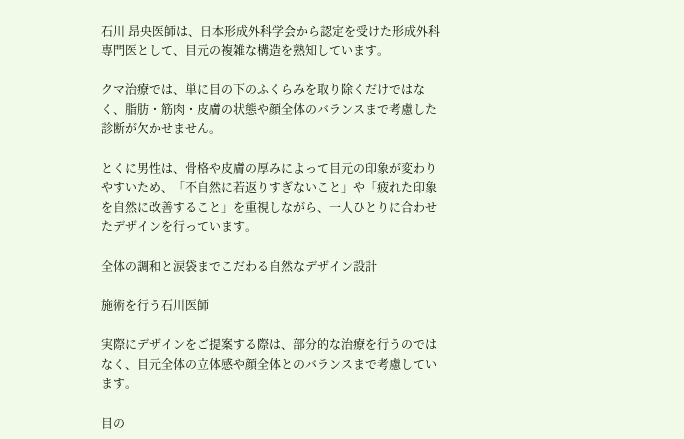石川 昂央医師は、日本形成外科学会から認定を受けた形成外科専門医として、目元の複雑な構造を熟知しています。

クマ治療では、単に目の下のふくらみを取り除くだけではなく、脂肪・筋肉・皮膚の状態や顔全体のバランスまで考慮した診断が欠かせません。

とくに男性は、骨格や皮膚の厚みによって目元の印象が変わりやすいため、「不自然に若返りすぎないこと」や「疲れた印象を自然に改善すること」を重視しながら、一人ひとりに合わせたデザインを行っています。

全体の調和と涙袋までこだわる自然なデザイン設計

施術を行う石川医師

実際にデザインをご提案する際は、部分的な治療を行うのではなく、目元全体の立体感や顔全体とのバランスまで考慮しています。

目の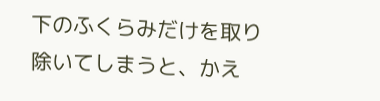下のふくらみだけを取り除いてしまうと、かえ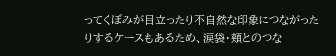ってくぼみが目立ったり不自然な印象につながったりするケースもあるため、涙袋・頬とのつな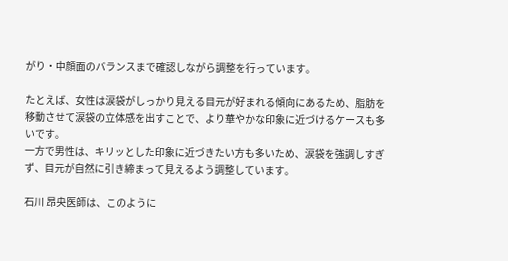がり・中顔面のバランスまで確認しながら調整を行っています。

たとえば、女性は涙袋がしっかり見える目元が好まれる傾向にあるため、脂肪を移動させて涙袋の立体感を出すことで、より華やかな印象に近づけるケースも多いです。
一方で男性は、キリッとした印象に近づきたい方も多いため、涙袋を強調しすぎず、目元が自然に引き締まって見えるよう調整しています。

石川 昂央医師は、このように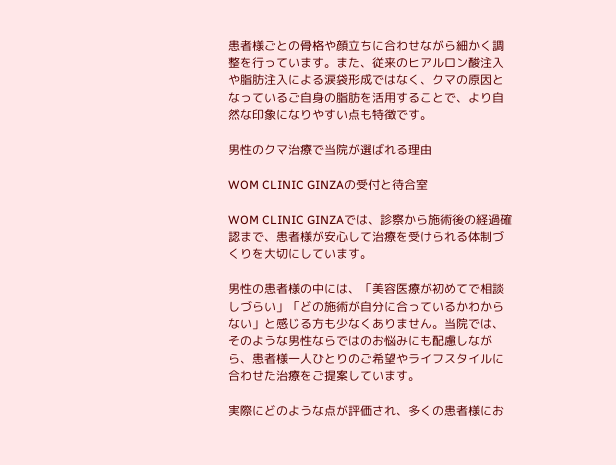患者様ごとの骨格や顔立ちに合わせながら細かく調整を行っています。また、従来のヒアルロン酸注入や脂肪注入による涙袋形成ではなく、クマの原因となっているご自身の脂肪を活用することで、より自然な印象になりやすい点も特徴です。

男性のクマ治療で当院が選ばれる理由

WOM CLINIC GINZAの受付と待合室

WOM CLINIC GINZAでは、診察から施術後の経過確認まで、患者様が安心して治療を受けられる体制づくりを大切にしています。

男性の患者様の中には、「美容医療が初めてで相談しづらい」「どの施術が自分に合っているかわからない」と感じる方も少なくありません。当院では、そのような男性ならではのお悩みにも配慮しながら、患者様一人ひとりのご希望やライフスタイルに合わせた治療をご提案しています。

実際にどのような点が評価され、多くの患者様にお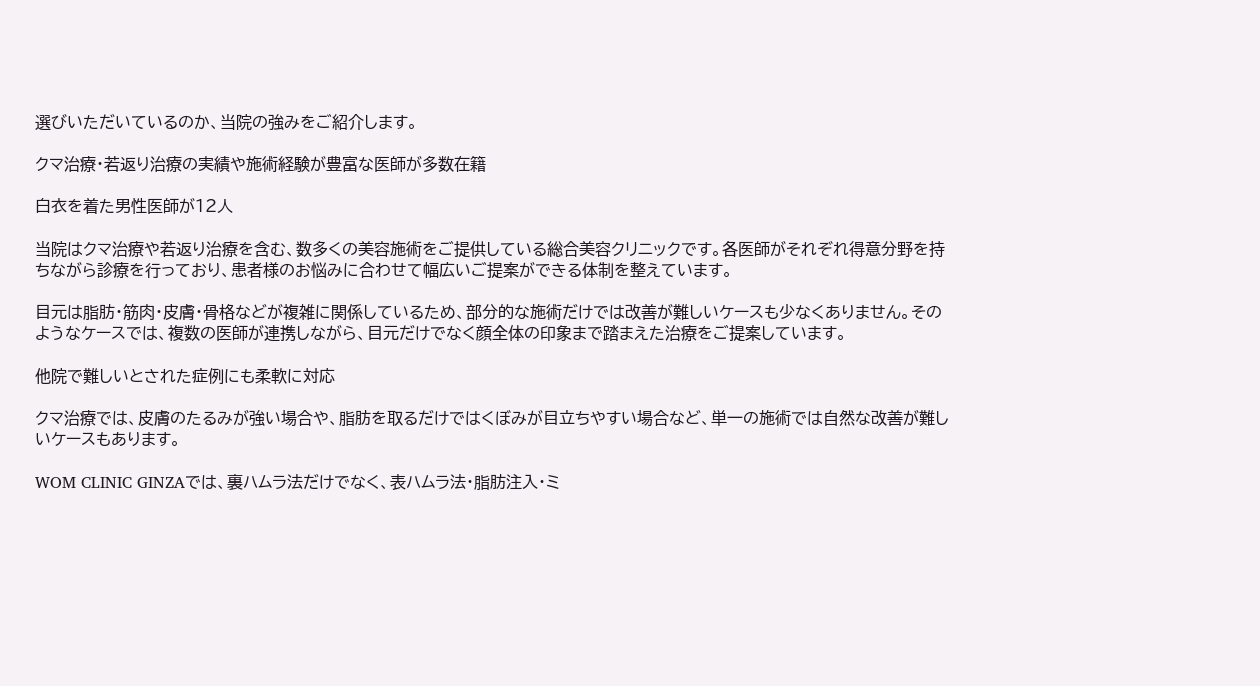選びいただいているのか、当院の強みをご紹介します。

クマ治療・若返り治療の実績や施術経験が豊富な医師が多数在籍

白衣を着た男性医師が12人

当院はクマ治療や若返り治療を含む、数多くの美容施術をご提供している総合美容クリニックです。各医師がそれぞれ得意分野を持ちながら診療を行っており、患者様のお悩みに合わせて幅広いご提案ができる体制を整えています。

目元は脂肪・筋肉・皮膚・骨格などが複雑に関係しているため、部分的な施術だけでは改善が難しいケースも少なくありません。そのようなケースでは、複数の医師が連携しながら、目元だけでなく顔全体の印象まで踏まえた治療をご提案しています。

他院で難しいとされた症例にも柔軟に対応

クマ治療では、皮膚のたるみが強い場合や、脂肪を取るだけではくぼみが目立ちやすい場合など、単一の施術では自然な改善が難しいケースもあります。

WOM CLINIC GINZAでは、裏ハムラ法だけでなく、表ハムラ法・脂肪注入・ミ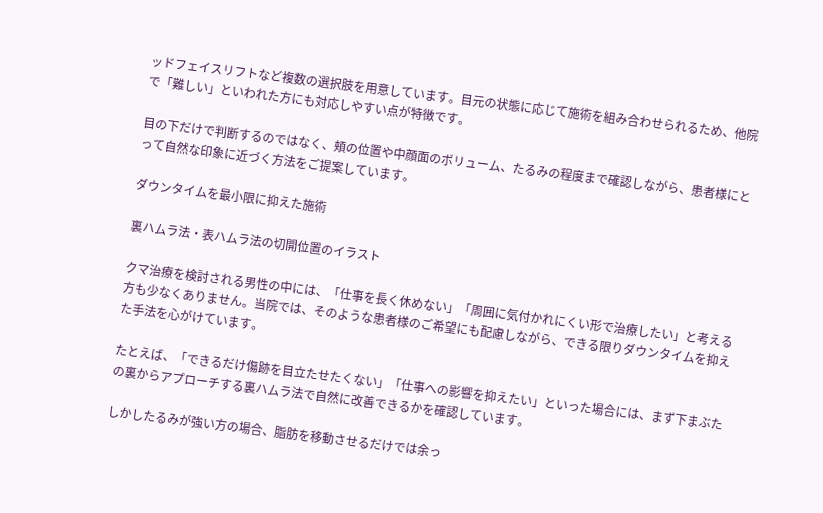ッドフェイスリフトなど複数の選択肢を用意しています。目元の状態に応じて施術を組み合わせられるため、他院で「難しい」といわれた方にも対応しやすい点が特徴です。

目の下だけで判断するのではなく、頬の位置や中顔面のボリューム、たるみの程度まで確認しながら、患者様にとって自然な印象に近づく方法をご提案しています。

ダウンタイムを最小限に抑えた施術

裏ハムラ法・表ハムラ法の切開位置のイラスト

クマ治療を検討される男性の中には、「仕事を長く休めない」「周囲に気付かれにくい形で治療したい」と考える方も少なくありません。当院では、そのような患者様のご希望にも配慮しながら、できる限りダウンタイムを抑えた手法を心がけています。

たとえば、「できるだけ傷跡を目立たせたくない」「仕事への影響を抑えたい」といった場合には、まず下まぶたの裏からアプローチする裏ハムラ法で自然に改善できるかを確認しています。

しかしたるみが強い方の場合、脂肪を移動させるだけでは余っ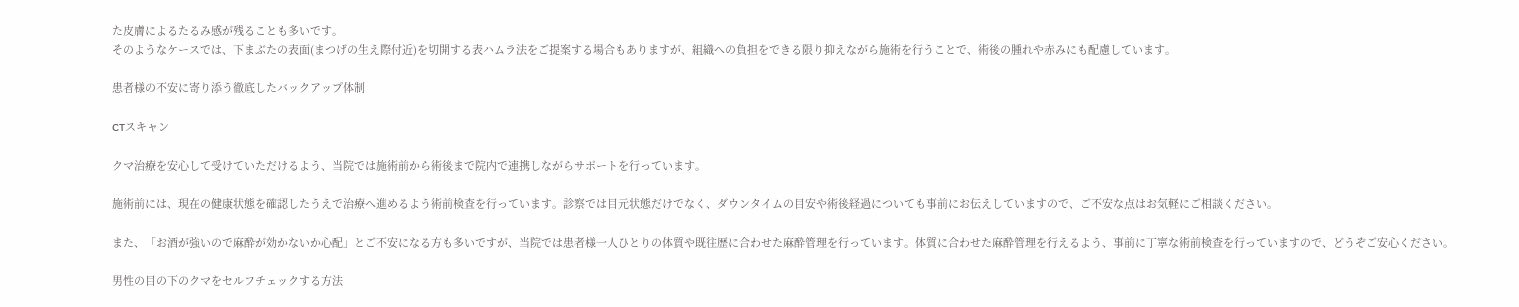た皮膚によるたるみ感が残ることも多いです。
そのようなケースでは、下まぶたの表面(まつげの生え際付近)を切開する表ハムラ法をご提案する場合もありますが、組織への負担をできる限り抑えながら施術を行うことで、術後の腫れや赤みにも配慮しています。

患者様の不安に寄り添う徹底したバックアップ体制

CTスキャン

クマ治療を安心して受けていただけるよう、当院では施術前から術後まで院内で連携しながらサポートを行っています。

施術前には、現在の健康状態を確認したうえで治療へ進めるよう術前検査を行っています。診察では目元状態だけでなく、ダウンタイムの目安や術後経過についても事前にお伝えしていますので、ご不安な点はお気軽にご相談ください。

また、「お酒が強いので麻酔が効かないか心配」とご不安になる方も多いですが、当院では患者様一人ひとりの体質や既往歴に合わせた麻酔管理を行っています。体質に合わせた麻酔管理を行えるよう、事前に丁寧な術前検査を行っていますので、どうぞご安心ください。

男性の目の下のクマをセルフチェックする方法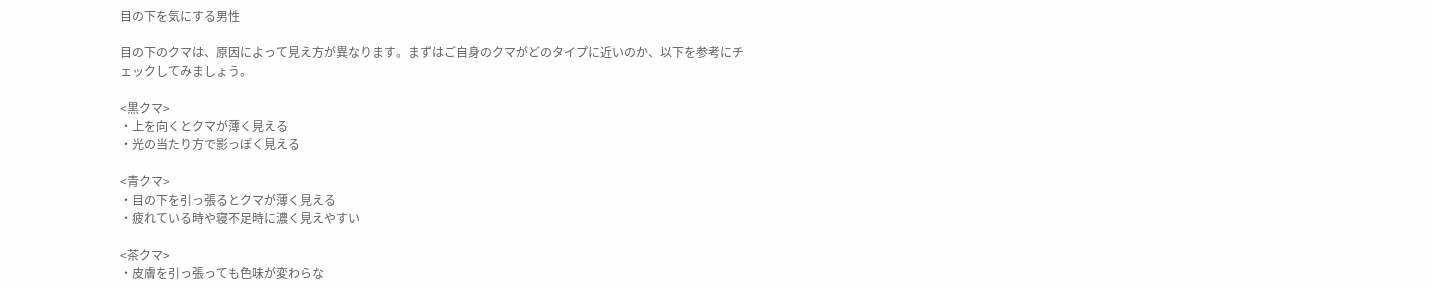目の下を気にする男性

目の下のクマは、原因によって見え方が異なります。まずはご自身のクマがどのタイプに近いのか、以下を参考にチェックしてみましょう。

<黒クマ>
・上を向くとクマが薄く見える
・光の当たり方で影っぽく見える

<青クマ>
・目の下を引っ張るとクマが薄く見える
・疲れている時や寝不足時に濃く見えやすい

<茶クマ>
・皮膚を引っ張っても色味が変わらな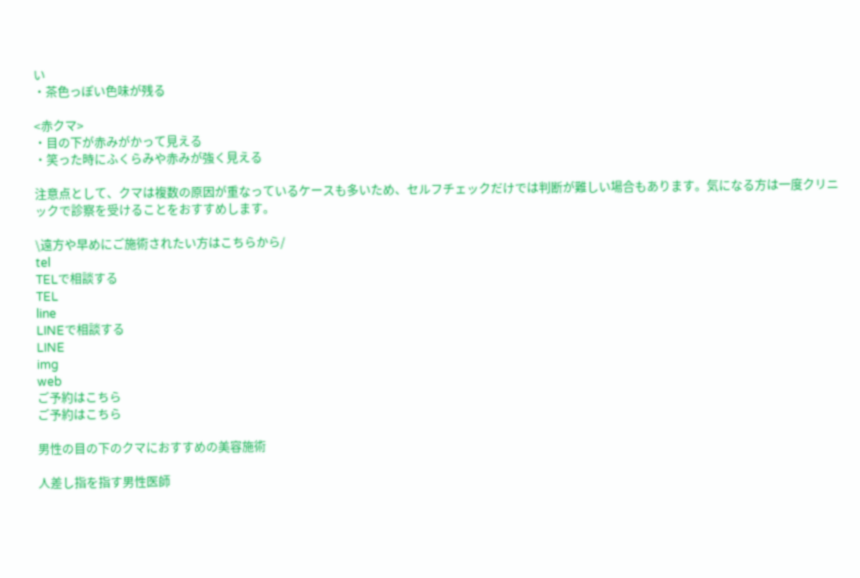い
・茶色っぽい色味が残る

<赤クマ>
・目の下が赤みがかって見える
・笑った時にふくらみや赤みが強く見える

注意点として、クマは複数の原因が重なっているケースも多いため、セルフチェックだけでは判断が難しい場合もあります。気になる方は一度クリニックで診察を受けることをおすすめします。

\遠方や早めにご施術されたい方はこちらから/
tel
TELで相談する
TEL
line
LINEで相談する
LINE
img
web
ご予約はこちら
ご予約はこちら

男性の目の下のクマにおすすめの美容施術

人差し指を指す男性医師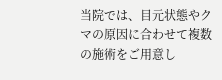当院では、目元状態やクマの原因に合わせて複数の施術をご用意し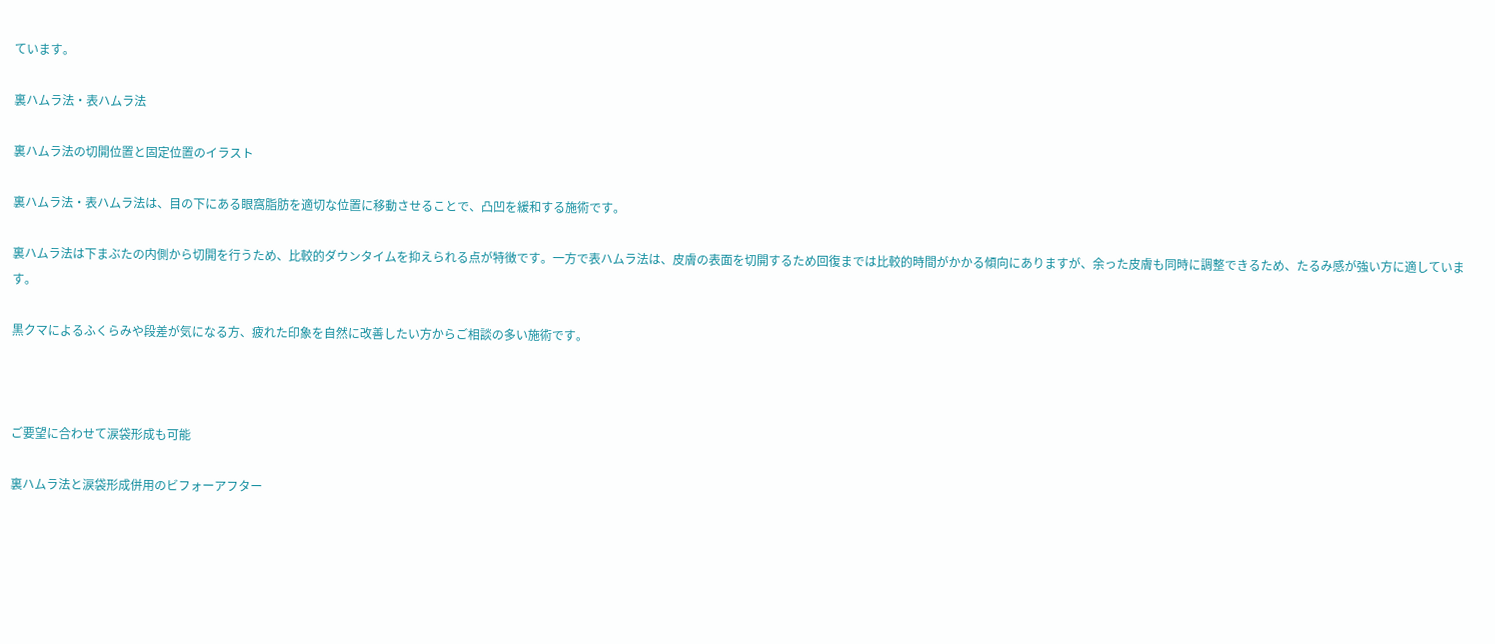ています。

裏ハムラ法・表ハムラ法

裏ハムラ法の切開位置と固定位置のイラスト

裏ハムラ法・表ハムラ法は、目の下にある眼窩脂肪を適切な位置に移動させることで、凸凹を緩和する施術です。

裏ハムラ法は下まぶたの内側から切開を行うため、比較的ダウンタイムを抑えられる点が特徴です。一方で表ハムラ法は、皮膚の表面を切開するため回復までは比較的時間がかかる傾向にありますが、余った皮膚も同時に調整できるため、たるみ感が強い方に適しています。

黒クマによるふくらみや段差が気になる方、疲れた印象を自然に改善したい方からご相談の多い施術です。



ご要望に合わせて涙袋形成も可能

裏ハムラ法と涙袋形成併用のビフォーアフター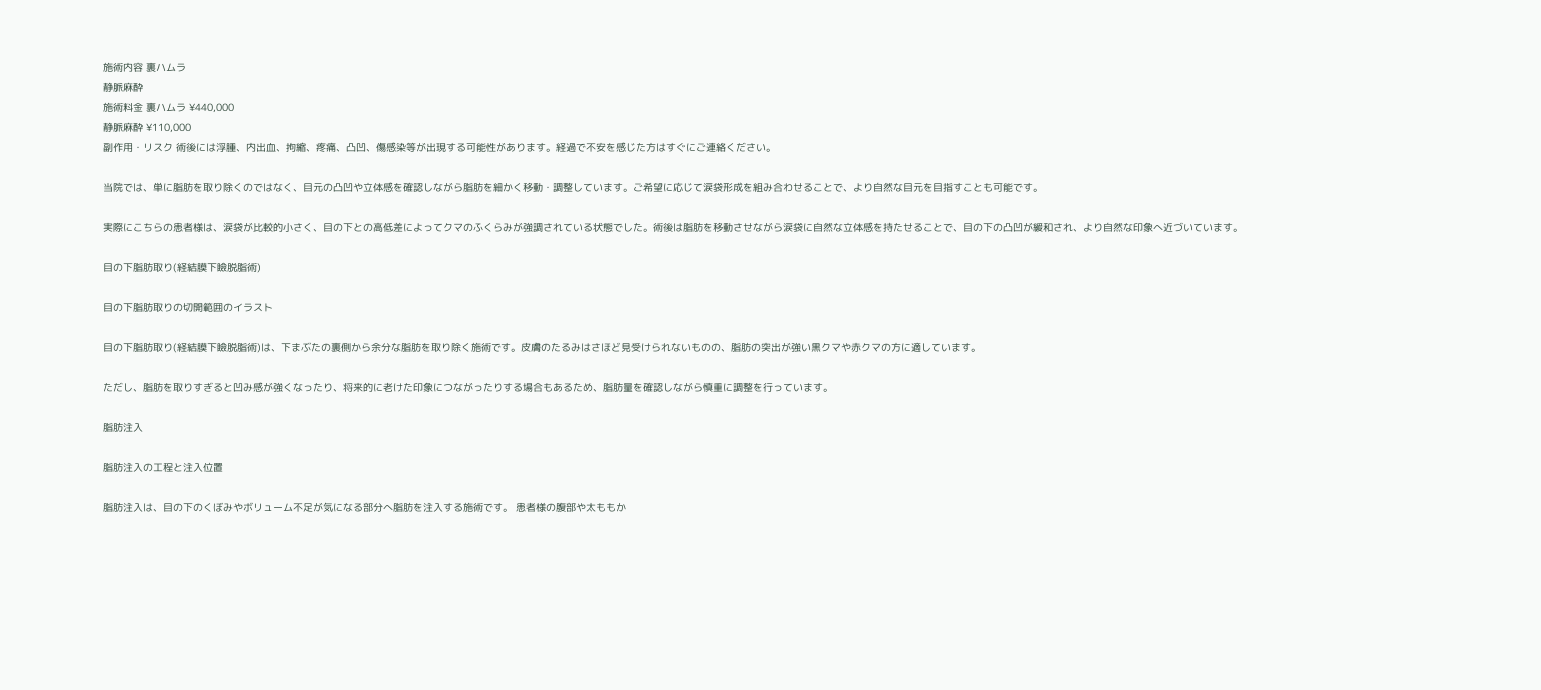施術内容 裏ハムラ
静脈麻酔
施術料金 裏ハムラ ¥440,000
静脈麻酔 ¥110,000
副作用・リスク 術後には浮腫、内出血、拘縮、疼痛、凸凹、傷感染等が出現する可能性があります。経過で不安を感じた方はすぐにご連絡ください。

当院では、単に脂肪を取り除くのではなく、目元の凸凹や立体感を確認しながら脂肪を細かく移動・調整しています。ご希望に応じて涙袋形成を組み合わせることで、より自然な目元を目指すことも可能です。

実際にこちらの患者様は、涙袋が比較的小さく、目の下との高低差によってクマのふくらみが強調されている状態でした。術後は脂肪を移動させながら涙袋に自然な立体感を持たせることで、目の下の凸凹が緩和され、より自然な印象へ近づいています。

目の下脂肪取り(経結膜下瞼脱脂術)

目の下脂肪取りの切開範囲のイラスト

目の下脂肪取り(経結膜下瞼脱脂術)は、下まぶたの裏側から余分な脂肪を取り除く施術です。皮膚のたるみはさほど見受けられないものの、脂肪の突出が強い黒クマや赤クマの方に適しています。

ただし、脂肪を取りすぎると凹み感が強くなったり、将来的に老けた印象につながったりする場合もあるため、脂肪量を確認しながら慎重に調整を行っています。

脂肪注入

脂肪注入の工程と注入位置

脂肪注入は、目の下のくぼみやボリューム不足が気になる部分へ脂肪を注入する施術です。 患者様の腹部や太ももか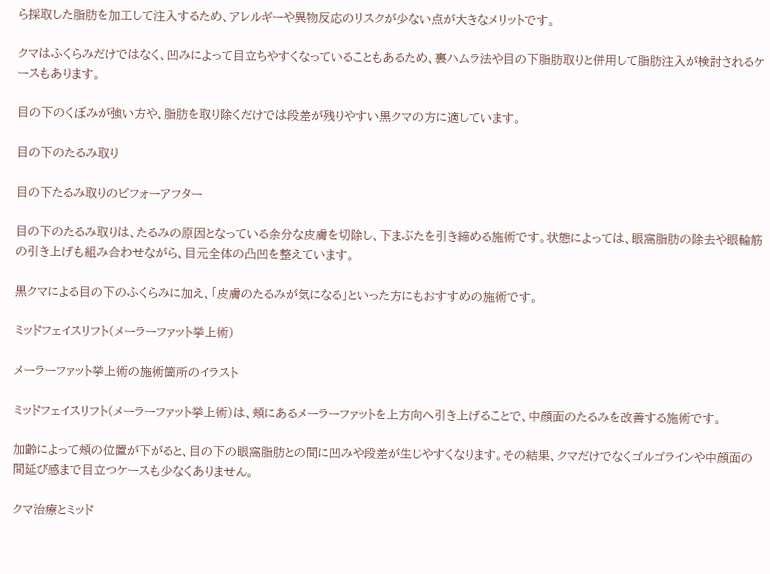ら採取した脂肪を加工して注入するため、アレルギーや異物反応のリスクが少ない点が大きなメリットです。

クマはふくらみだけではなく、凹みによって目立ちやすくなっていることもあるため、裏ハムラ法や目の下脂肪取りと併用して脂肪注入が検討されるケースもあります。

目の下のくぼみが強い方や、脂肪を取り除くだけでは段差が残りやすい黒クマの方に適しています。

目の下のたるみ取り

目の下たるみ取りのビフォーアフター

目の下のたるみ取りは、たるみの原因となっている余分な皮膚を切除し、下まぶたを引き締める施術です。状態によっては、眼窩脂肪の除去や眼輪筋の引き上げも組み合わせながら、目元全体の凸凹を整えています。

黒クマによる目の下のふくらみに加え、「皮膚のたるみが気になる」といった方にもおすすめの施術です。

ミッドフェイスリフト(メーラーファット挙上術)

メーラーファット挙上術の施術箇所のイラスト

ミッドフェイスリフト(メーラーファット挙上術)は、頬にあるメーラーファットを上方向へ引き上げることで、中顔面のたるみを改善する施術です。

加齢によって頬の位置が下がると、目の下の眼窩脂肪との間に凹みや段差が生じやすくなります。その結果、クマだけでなくゴルゴラインや中顔面の間延び感まで目立つケースも少なくありません。

クマ治療とミッド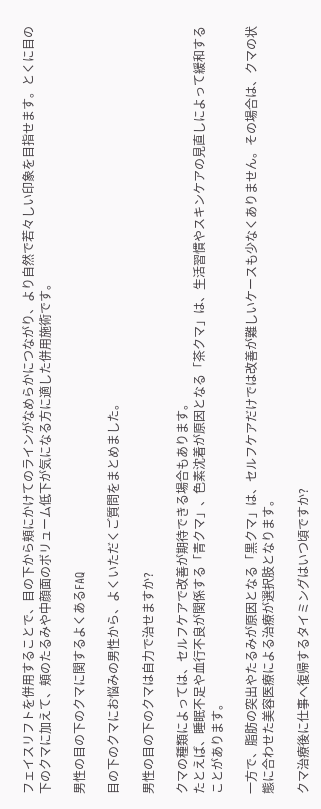フェイスリフトを併用することで、目の下から頬にかけてのラインがなめらかにつながり、より自然で若々しい印象を目指せます。とくに目の下のクマに加えて、頬のたるみや中顔面のボリューム低下が気になる方に適した併用施術です。

男性の目の下のクマに関するよくあるFAQ

目の下のクマにお悩みの男性から、よくいただくご質問をまとめました。

男性の目の下のクマは自力で治せますか?

クマの種類によっては、セルフケアで改善が期待できる場合もあります。
たとえば、睡眠不足や血行不良が関係する「青クマ」、色素沈着が原因となる「茶クマ」は、生活習慣やスキンケアの見直しによって緩和することがあります。

一方で、脂肪の突出やたるみが原因となる「黒クマ」は、セルフケアだけでは改善が難しいケースも少なくありません。その場合は、クマの状態に合わせた美容医療による治療が選択肢となります。

クマ治療後に仕事へ復帰するタイミングはいつ頃ですか?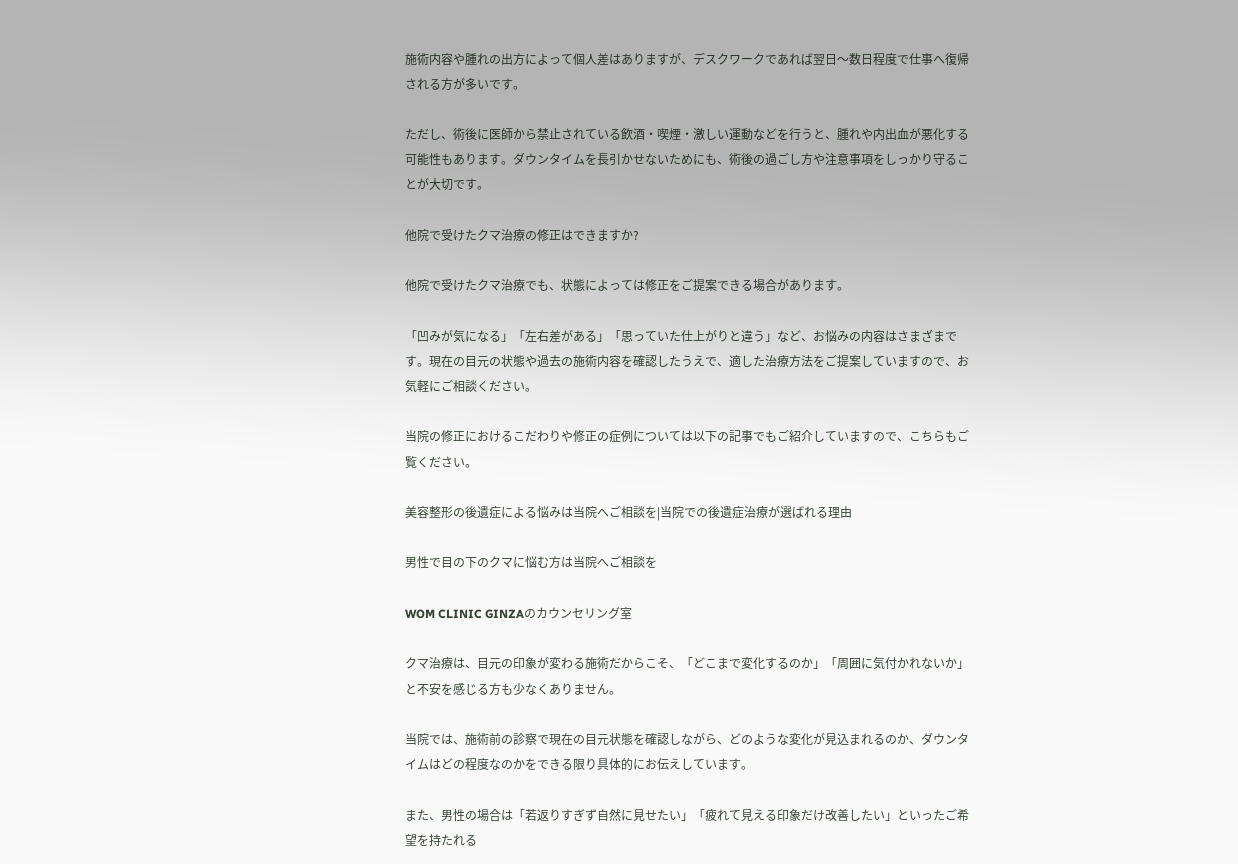施術内容や腫れの出方によって個人差はありますが、デスクワークであれば翌日〜数日程度で仕事へ復帰される方が多いです。

ただし、術後に医師から禁止されている飲酒・喫煙・激しい運動などを行うと、腫れや内出血が悪化する可能性もあります。ダウンタイムを長引かせないためにも、術後の過ごし方や注意事項をしっかり守ることが大切です。

他院で受けたクマ治療の修正はできますか?

他院で受けたクマ治療でも、状態によっては修正をご提案できる場合があります。

「凹みが気になる」「左右差がある」「思っていた仕上がりと違う」など、お悩みの内容はさまざまです。現在の目元の状態や過去の施術内容を確認したうえで、適した治療方法をご提案していますので、お気軽にご相談ください。

当院の修正におけるこだわりや修正の症例については以下の記事でもご紹介していますので、こちらもご覧ください。

美容整形の後遺症による悩みは当院へご相談を|当院での後遺症治療が選ばれる理由

男性で目の下のクマに悩む方は当院へご相談を

WOM CLINIC GINZAのカウンセリング室

クマ治療は、目元の印象が変わる施術だからこそ、「どこまで変化するのか」「周囲に気付かれないか」と不安を感じる方も少なくありません。

当院では、施術前の診察で現在の目元状態を確認しながら、どのような変化が見込まれるのか、ダウンタイムはどの程度なのかをできる限り具体的にお伝えしています。

また、男性の場合は「若返りすぎず自然に見せたい」「疲れて見える印象だけ改善したい」といったご希望を持たれる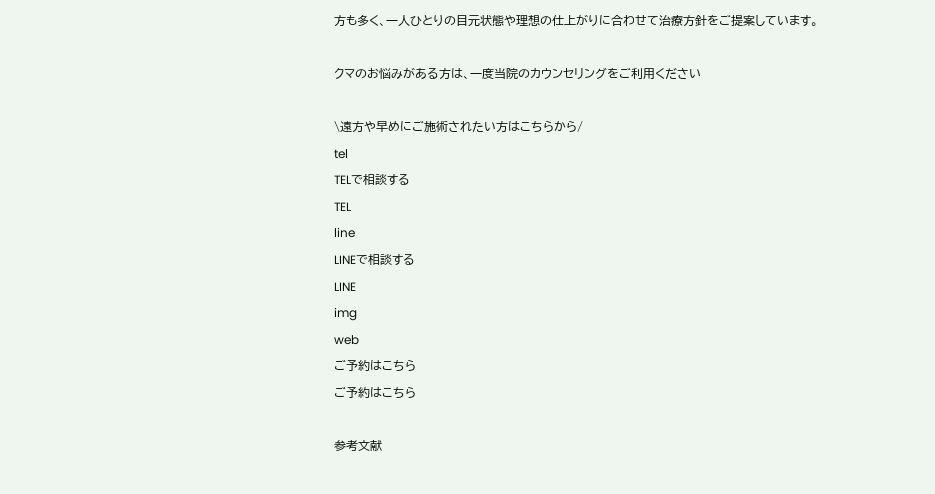方も多く、一人ひとりの目元状態や理想の仕上がりに合わせて治療方針をご提案しています。

クマのお悩みがある方は、一度当院のカウンセリングをご利用ください

\遠方や早めにご施術されたい方はこちらから/
tel
TELで相談する
TEL
line
LINEで相談する
LINE
img
web
ご予約はこちら
ご予約はこちら

参考文献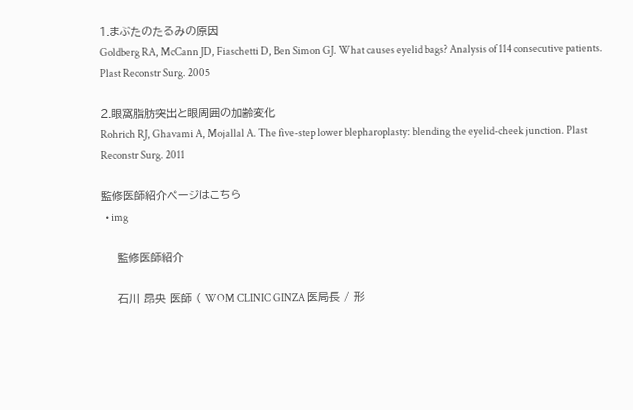1.まぶたのたるみの原因
Goldberg RA, McCann JD, Fiaschetti D, Ben Simon GJ. What causes eyelid bags? Analysis of 114 consecutive patients. Plast Reconstr Surg. 2005

2.眼窩脂肪突出と眼周囲の加齢変化
Rohrich RJ, Ghavami A, Mojallal A. The five-step lower blepharoplasty: blending the eyelid-cheek junction. Plast Reconstr Surg. 2011

監修医師紹介ページはこちら
  • img

    監修医師紹介

    石川 昂央 医師 ( WOM CLINIC GINZA 医局長 / 形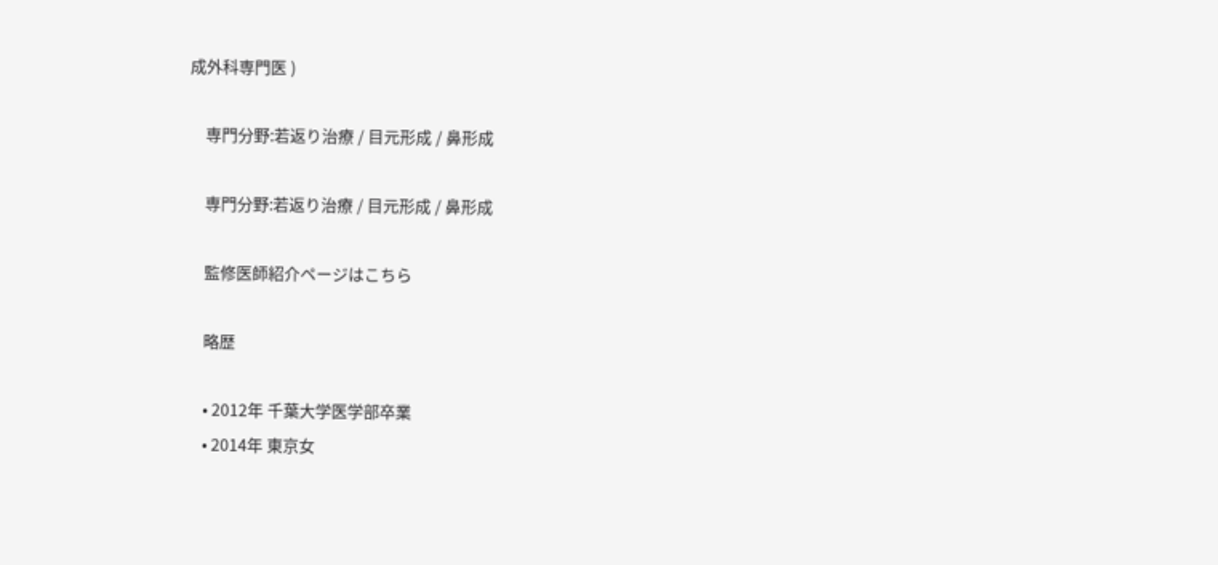成外科専門医 )

    専門分野:若返り治療 / 目元形成 / 鼻形成

    専門分野:若返り治療 / 目元形成 / 鼻形成

    監修医師紹介ページはこちら

    略歴

    • 2012年 千葉大学医学部卒業
    • 2014年 東京女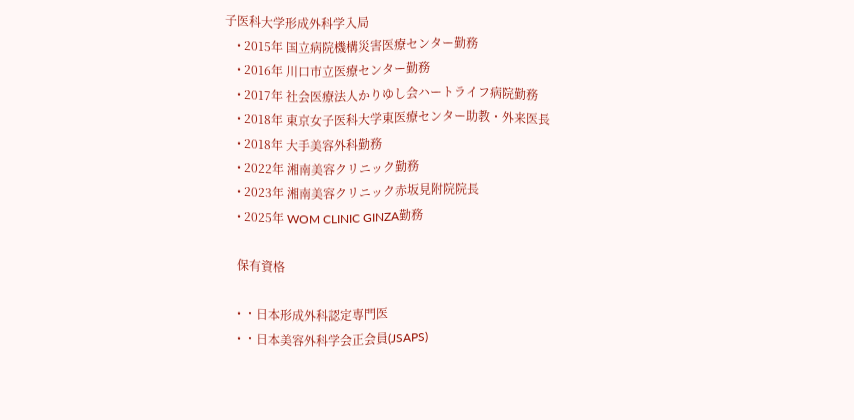子医科大学形成外科学入局
    • 2015年 国立病院機構災害医療センター勤務
    • 2016年 川口市立医療センター勤務
    • 2017年 社会医療法人かりゆし会ハートライフ病院勤務
    • 2018年 東京女子医科大学東医療センター助教・外来医長
    • 2018年 大手美容外科勤務
    • 2022年 湘南美容クリニック勤務
    • 2023年 湘南美容クリニック赤坂見附院院長
    • 2025年 WOM CLINIC GINZA勤務

    保有資格

    • ・日本形成外科認定専門医
    • ・日本美容外科学会正会員(JSAPS)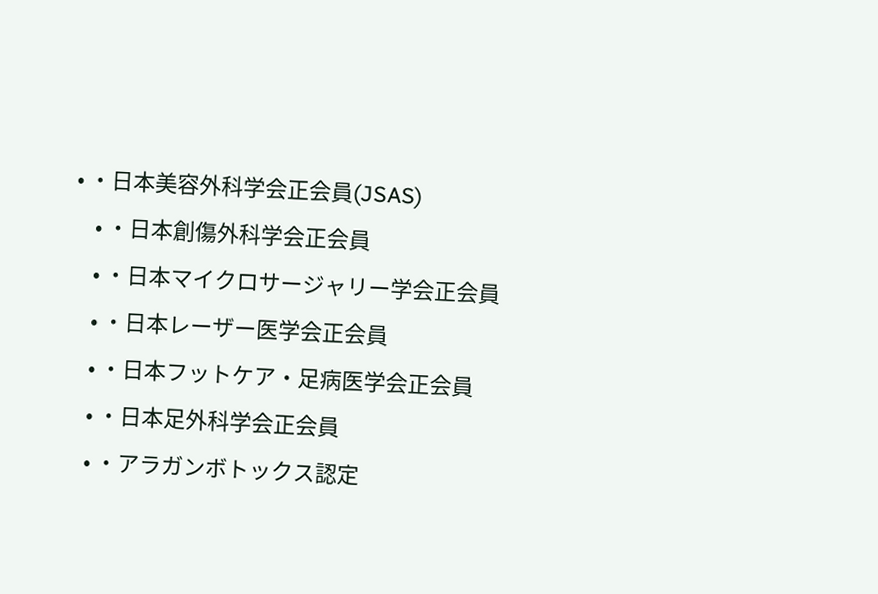• ・日本美容外科学会正会員(JSAS)
    • ・日本創傷外科学会正会員
    • ・日本マイクロサージャリー学会正会員
    • ・日本レーザー医学会正会員
    • ・日本フットケア・足病医学会正会員
    • ・日本足外科学会正会員
    • ・アラガンボトックス認定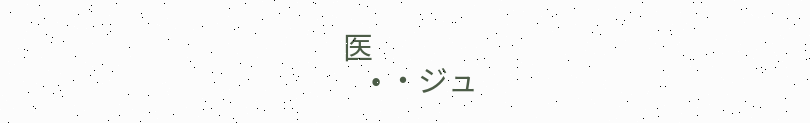医
    • ・ジュ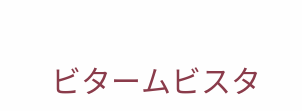ビタームビスタ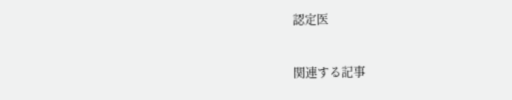認定医

関連する記事